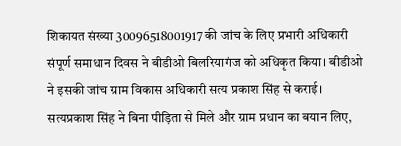शिकायत संख्या 30096518001917 की जांच के लिए प्रभारी अधिकारी संपूर्ण समाधान दिवस ने बीडीओ बिलरियागंज को अधिकृत किया। बीडीओ ने इसकी जांच ग्राम विकास अधिकारी सत्य प्रकाश सिंह से कराई। सत्यप्रकाश सिंह ने बिना पीड़िता से मिले और ग्राम प्रधान का बयान लिए,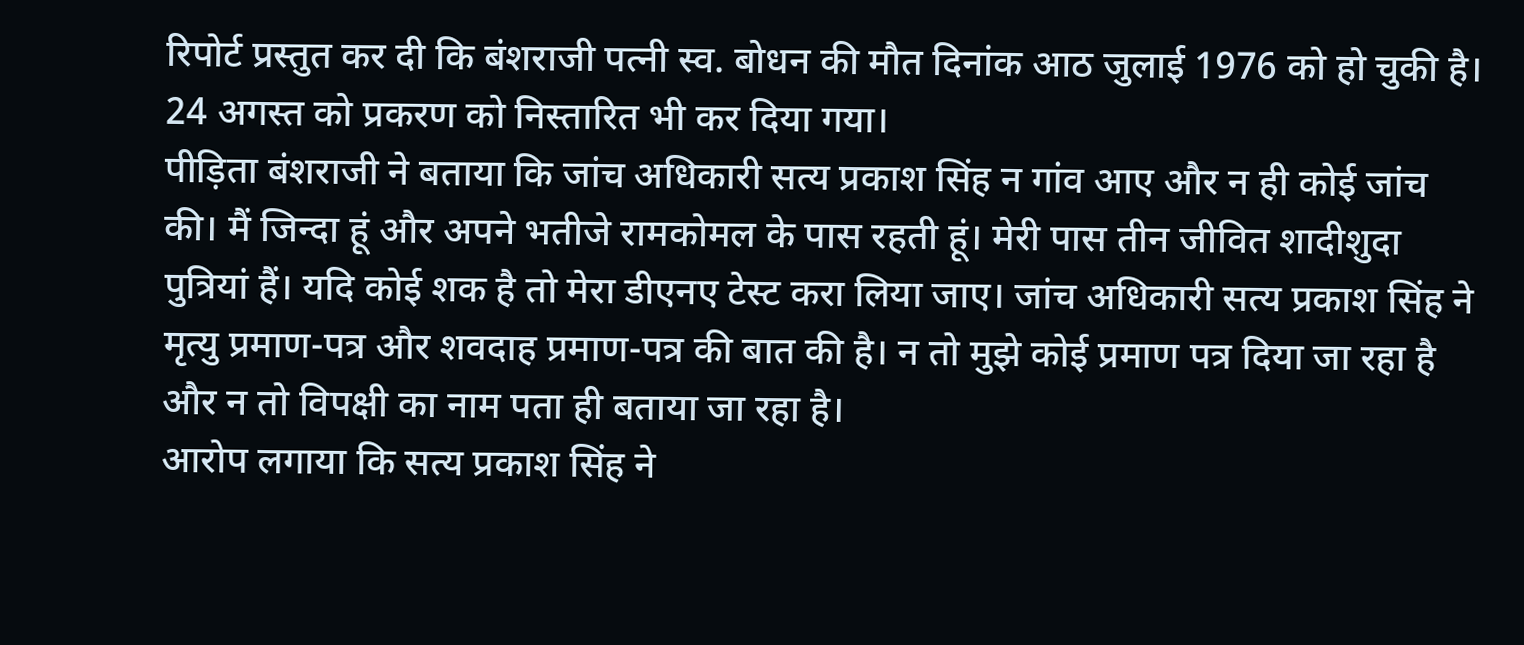रिपोर्ट प्रस्तुत कर दी कि बंशराजी पत्नी स्व. बोधन की मौत दिनांक आठ जुलाई 1976 को हो चुकी है। 24 अगस्त को प्रकरण को निस्तारित भी कर दिया गया।
पीड़िता बंशराजी ने बताया कि जांच अधिकारी सत्य प्रकाश सिंह न गांव आए और न ही कोई जांच की। मैं जिन्दा हूं और अपने भतीजे रामकोमल के पास रहती हूं। मेरी पास तीन जीवित शादीशुदा पुत्रियां हैं। यदि कोई शक है तो मेरा डीएनए टेस्ट करा लिया जाए। जांच अधिकारी सत्य प्रकाश सिंह ने मृत्यु प्रमाण-पत्र और शवदाह प्रमाण-पत्र की बात की है। न तो मुझे कोई प्रमाण पत्र दिया जा रहा है और न तो विपक्षी का नाम पता ही बताया जा रहा है।
आरोप लगाया कि सत्य प्रकाश सिंह ने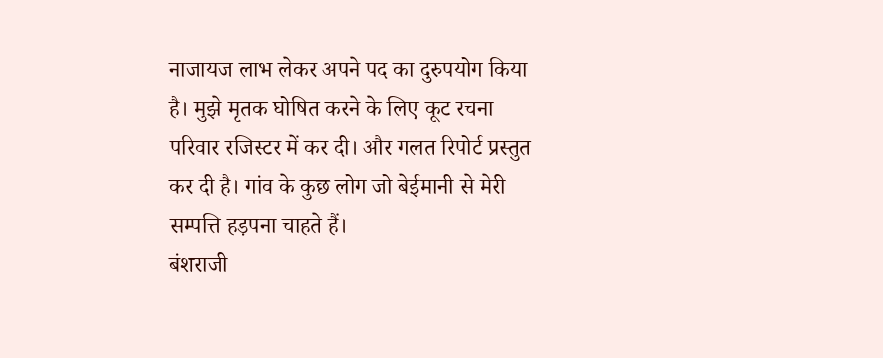नाजायज लाभ लेकर अपने पद का दुरुपयोग किया है। मुझे मृतक घोषित करने के लिए कूट रचना परिवार रजिस्टर में कर दी। और गलत रिपोर्ट प्रस्तुत कर दी है। गांव के कुछ लोग जो बेईमानी से मेरी सम्पत्ति हड़पना चाहते हैं।
बंशराजी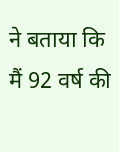ने बताया कि मैं 92 वर्ष की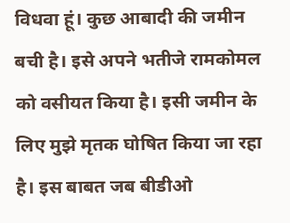विधवा हूं। कुछ आबादी की जमीन बची है। इसे अपने भतीजे रामकोमल को वसीयत किया है। इसी जमीन के लिए मुझे मृतक घोषित किया जा रहा है। इस बाबत जब बीडीओ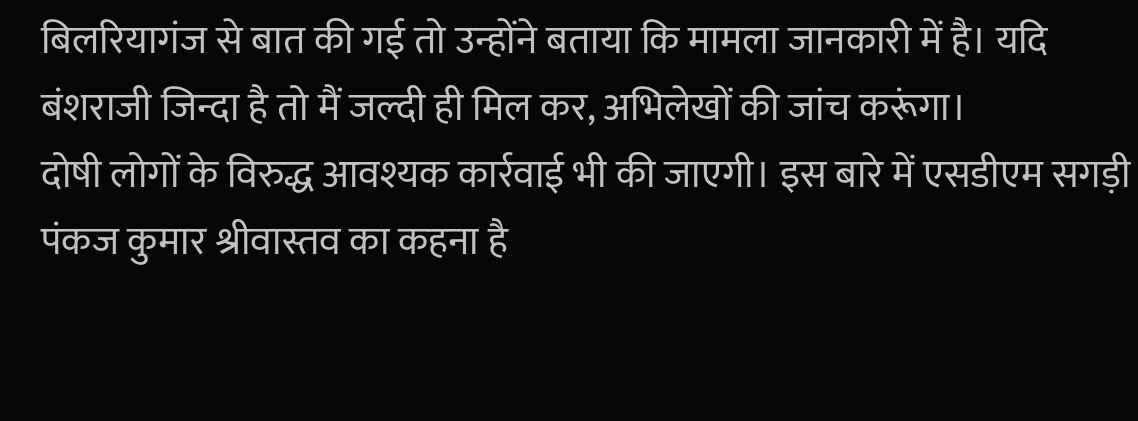बिलरियागंज से बात की गई तो उन्होंने बताया कि मामला जानकारी में है। यदि बंशराजी जिन्दा है तो मैं जल्दी ही मिल कर, अभिलेखों की जांच करूंगा।
दोषी लोगों के विरुद्ध आवश्यक कार्रवाई भी की जाएगी। इस बारे में एसडीएम सगड़ी पंकज कुमार श्रीवास्तव का कहना है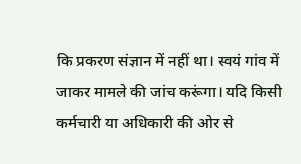कि प्रकरण संज्ञान में नहीं था। स्वयं गांव में जाकर मामले की जांच करूंगा। यदि किसी कर्मचारी या अधिकारी की ओर से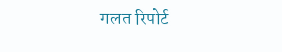गलत रिपोर्ट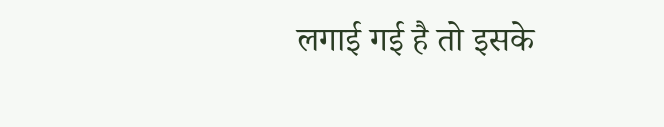लगाई गई है तो इसके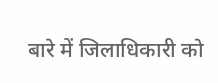बारे में जिलाधिकारी को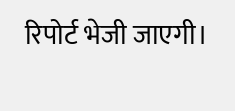रिपोर्ट भेजी जाएगी।